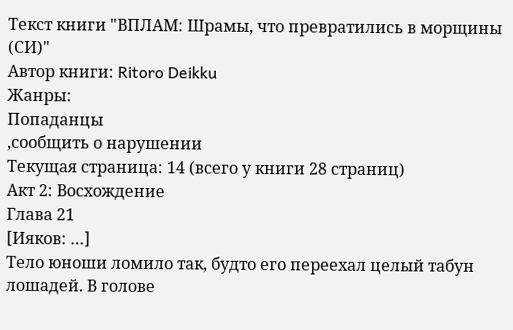Текст книги "ВПЛАМ: Шрамы, что превратились в морщины (СИ)"
Автор книги: Ritoro Deikku
Жанры:
Попаданцы
,сообщить о нарушении
Текущая страница: 14 (всего у книги 28 страниц)
Акт 2: Восхождение
Глава 21
[Ияков: …]
Тело юноши ломило так, будто его переехал целый табун лошадей. В голове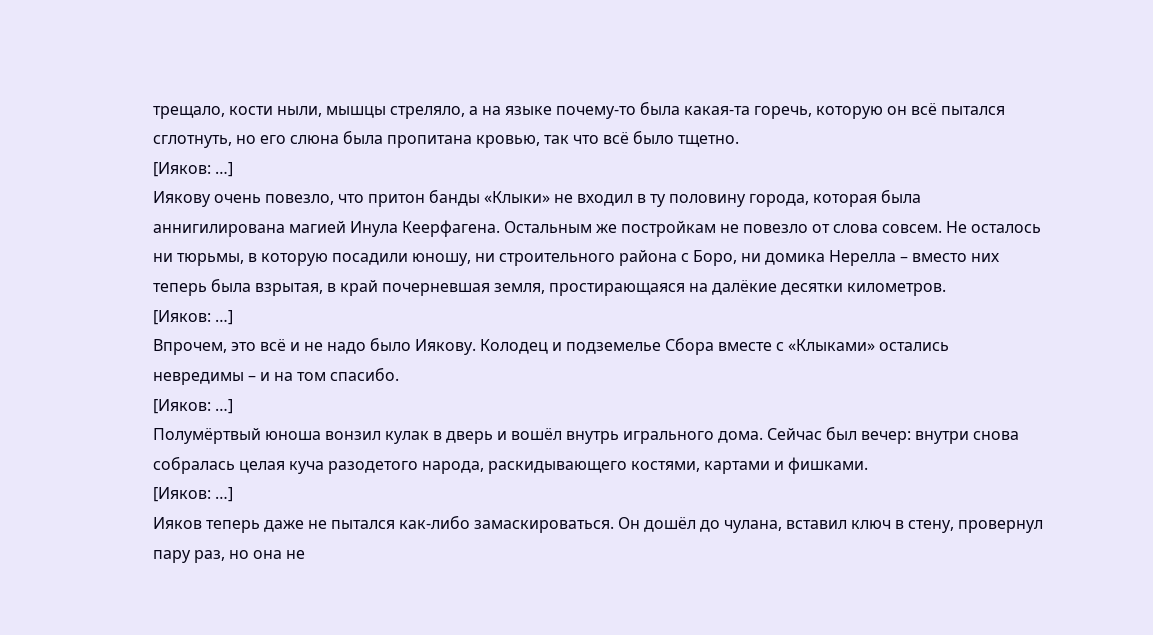трещало, кости ныли, мышцы стреляло, а на языке почему-то была какая-та горечь, которую он всё пытался сглотнуть, но его слюна была пропитана кровью, так что всё было тщетно.
[Ияков: …]
Иякову очень повезло, что притон банды «Клыки» не входил в ту половину города, которая была аннигилирована магией Инула Кеерфагена. Остальным же постройкам не повезло от слова совсем. Не осталось ни тюрьмы, в которую посадили юношу, ни строительного района с Боро, ни домика Нерелла – вместо них теперь была взрытая, в край почерневшая земля, простирающаяся на далёкие десятки километров.
[Ияков: …]
Впрочем, это всё и не надо было Иякову. Колодец и подземелье Сбора вместе с «Клыками» остались невредимы – и на том спасибо.
[Ияков: …]
Полумёртвый юноша вонзил кулак в дверь и вошёл внутрь игрального дома. Сейчас был вечер: внутри снова собралась целая куча разодетого народа, раскидывающего костями, картами и фишками.
[Ияков: …]
Ияков теперь даже не пытался как-либо замаскироваться. Он дошёл до чулана, вставил ключ в стену, провернул пару раз, но она не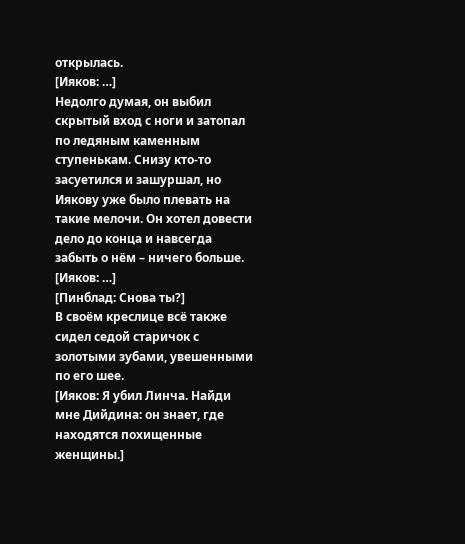открылась.
[Ияков: …]
Недолго думая, он выбил скрытый вход с ноги и затопал по ледяным каменным ступенькам. Снизу кто-то засуетился и зашуршал, но Иякову уже было плевать на такие мелочи. Он хотел довести дело до конца и навсегда забыть о нём – ничего больше.
[Ияков: …]
[Пинблад: Снова ты?]
В своём креслице всё также сидел седой старичок с золотыми зубами, увешенными по его шее.
[Ияков: Я убил Линча. Найди мне Дийдина: он знает, где находятся похищенные женщины.]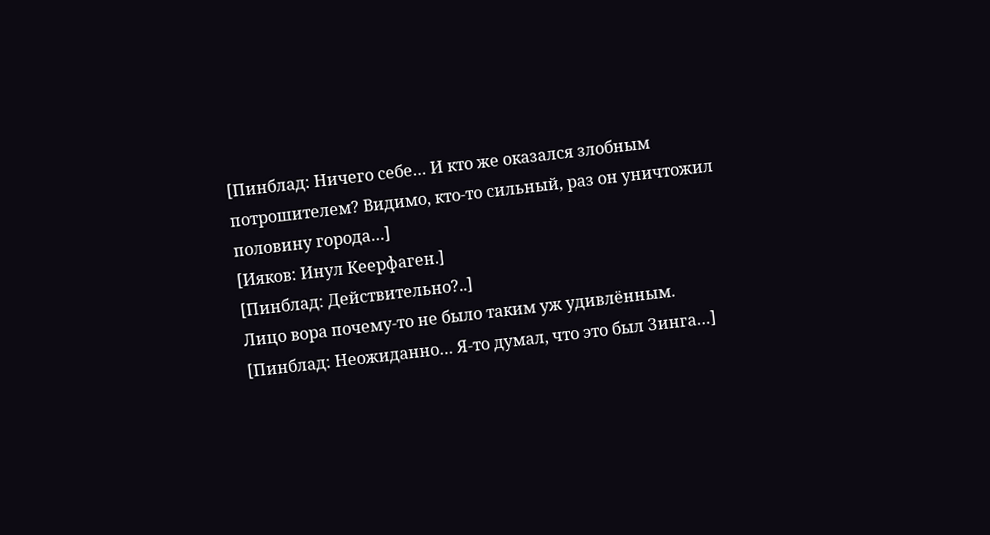[Пинблад: Ничего себе… И кто же оказался злобным потрошителем? Видимо, кто-то сильный, раз он уничтожил половину города…]
[Ияков: Инул Кеерфаген.]
[Пинблад: Действительно?..]
Лицо вора почему-то не было таким уж удивлённым.
[Пинблад: Неожиданно… Я-то думал, что это был Зинга…]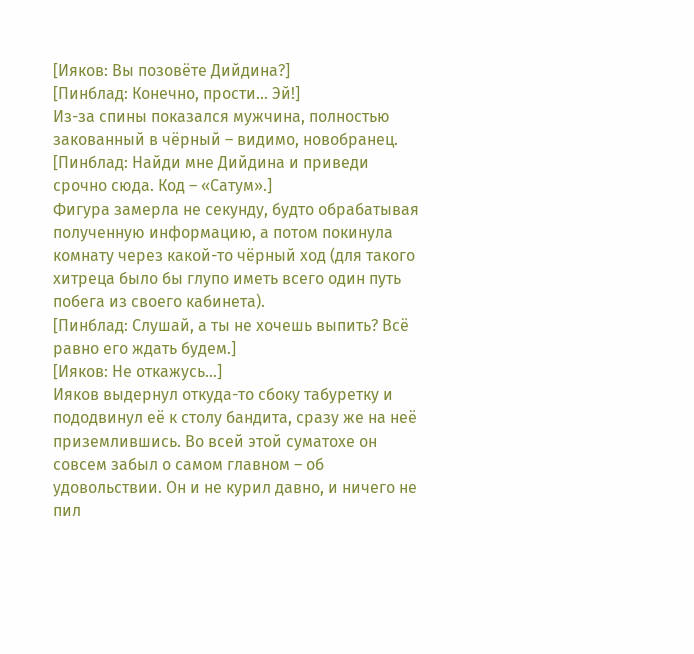[Ияков: Вы позовёте Дийдина?]
[Пинблад: Конечно, прости… Эй!]
Из-за спины показался мужчина, полностью закованный в чёрный – видимо, новобранец.
[Пинблад: Найди мне Дийдина и приведи срочно сюда. Код – «Сатум».]
Фигура замерла не секунду, будто обрабатывая полученную информацию, а потом покинула комнату через какой-то чёрный ход (для такого хитреца было бы глупо иметь всего один путь побега из своего кабинета).
[Пинблад: Слушай, а ты не хочешь выпить? Всё равно его ждать будем.]
[Ияков: Не откажусь…]
Ияков выдернул откуда-то сбоку табуретку и пододвинул её к столу бандита, сразу же на неё приземлившись. Во всей этой суматохе он совсем забыл о самом главном – об удовольствии. Он и не курил давно, и ничего не пил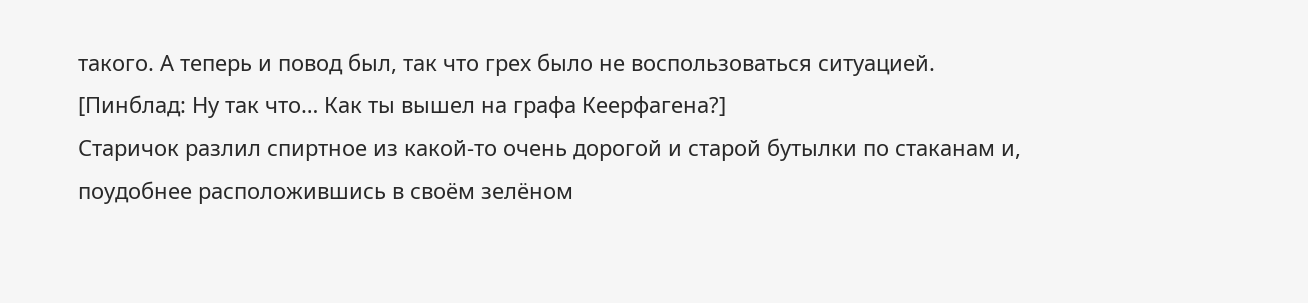такого. А теперь и повод был, так что грех было не воспользоваться ситуацией.
[Пинблад: Ну так что… Как ты вышел на графа Кеерфагена?]
Старичок разлил спиртное из какой-то очень дорогой и старой бутылки по стаканам и, поудобнее расположившись в своём зелёном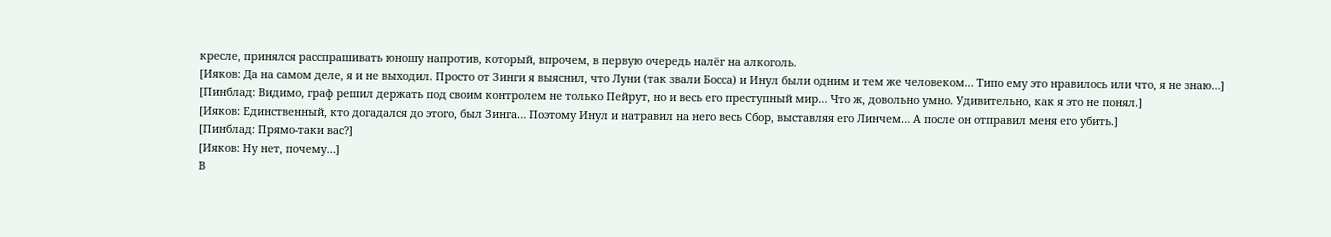кресле, принялся расспрашивать юношу напротив, который, впрочем, в первую очередь налёг на алкоголь.
[Ияков: Да на самом деле, я и не выходил. Просто от Зинги я выяснил, что Луни (так звали Босса) и Инул были одним и тем же человеком… Типо ему это нравилось или что, я не знаю…]
[Пинблад: Видимо, граф решил держать под своим контролем не только Пейрут, но и весь его преступный мир… Что ж, довольно умно. Удивительно, как я это не понял.]
[Ияков: Единственный, кто догадался до этого, был Зинга… Поэтому Инул и натравил на него весь Сбор, выставляя его Линчем… А после он отправил меня его убить.]
[Пинблад: Прямо-таки вас?]
[Ияков: Ну нет, почему…]
В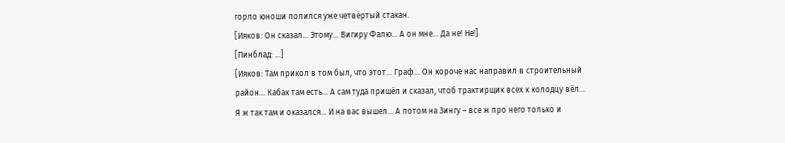горло юноши полился уже четвёртый стакан.
[Ияков: Он сказал… Этому… Вигиру Фалю… А он мне… Да не! Не!]
[Пинблад: …]
[Ияков: Там прикол в том был, что этот… Граф… Он короче нас направил в строительный район… Кабак там есть… А сам туда пришёл и сказал, чтоб трактирщик всех к колодцу вёл… Я ж так там и оказался… И на вас вышел… А потом на Зингу – все ж про него только и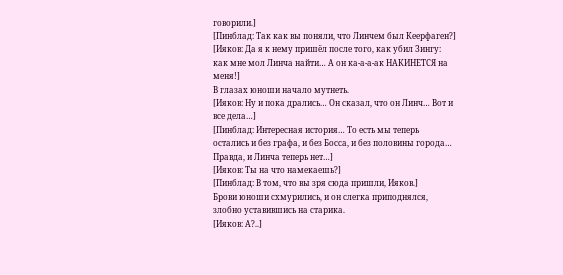говорили.]
[Пинблад: Так как вы поняли, что Линчем был Кеерфаген?]
[Ияков: Да я к нему пришёл после того, как убил Зингу: как мне мол Линча найти… А он ка-а-а-ак НАКИНЕТСЯ на меня!]
В глазах юноши начало мутнеть.
[Ияков: Ну и пока дрались… Он сказал, что он Линч… Вот и все дела…]
[Пинблад: Интересная история… То есть мы теперь остались и без графа, и без Босса, и без половины города… Правда, и Линча теперь нет…]
[Ияков: Ты на что намекаешь?]
[Пинблад: В том, что вы зря сюда пришли, Ияков.]
Брови юноши схмурились, и он слегка приподнялся, злобно уставившись на старика.
[Ияков: А?..]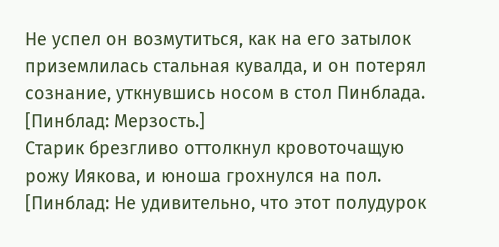Не успел он возмутиться, как на его затылок приземлилась стальная кувалда, и он потерял сознание, уткнувшись носом в стол Пинблада.
[Пинблад: Мерзость.]
Старик брезгливо оттолкнул кровоточащую рожу Иякова, и юноша грохнулся на пол.
[Пинблад: Не удивительно, что этот полудурок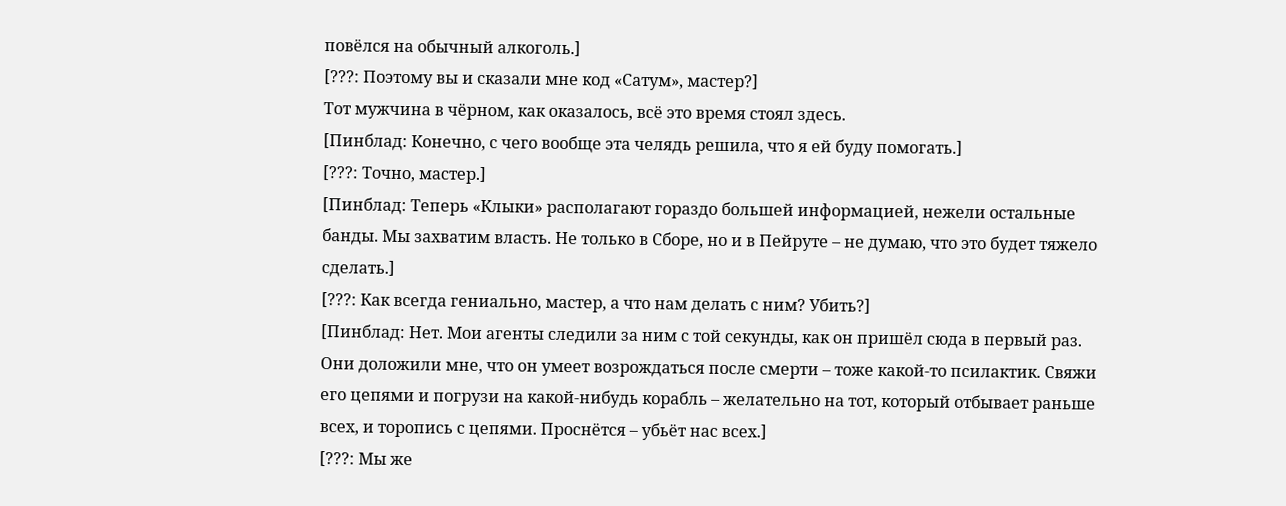повёлся на обычный алкоголь.]
[???: Поэтому вы и сказали мне код «Сатум», мастер?]
Тот мужчина в чёрном, как оказалось, всё это время стоял здесь.
[Пинблад: Конечно, с чего вообще эта челядь решила, что я ей буду помогать.]
[???: Точно, мастер.]
[Пинблад: Теперь «Клыки» располагают гораздо большей информацией, нежели остальные банды. Мы захватим власть. Не только в Сборе, но и в Пейруте – не думаю, что это будет тяжело сделать.]
[???: Как всегда гениально, мастер, а что нам делать с ним? Убить?]
[Пинблад: Нет. Мои агенты следили за ним с той секунды, как он пришёл сюда в первый раз. Они доложили мне, что он умеет возрождаться после смерти – тоже какой-то псилактик. Свяжи его цепями и погрузи на какой-нибудь корабль – желательно на тот, который отбывает раньше всех, и торопись с цепями. Проснётся – убьёт нас всех.]
[???: Мы же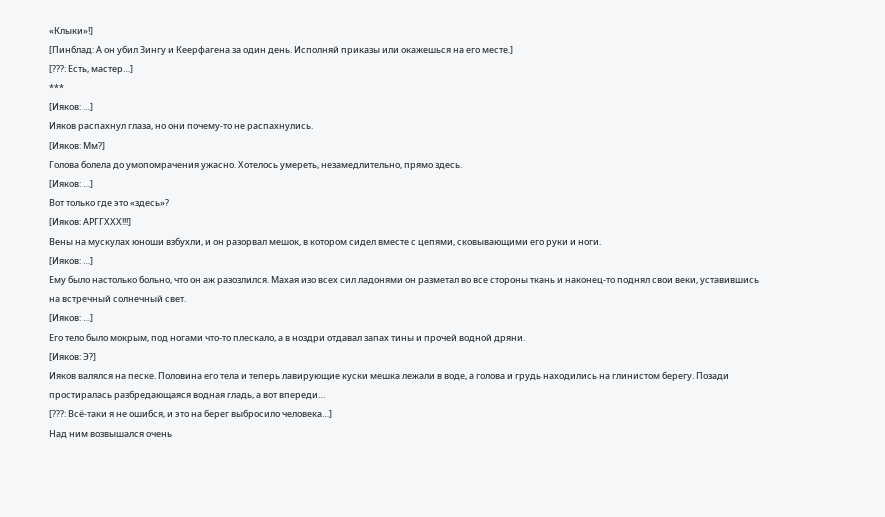«Клыки»!]
[Пинблад: А он убил Зингу и Кеерфагена за один день. Исполняй приказы или окажешься на его месте.]
[???: Есть, мастер…]
***
[Ияков: …]
Ияков распахнул глаза, но они почему-то не распахнулись.
[Ияков: Мм?]
Голова болела до умопомрачения ужасно. Хотелось умереть, незамедлительно, прямо здесь.
[Ияков: …]
Вот только где это «здесь»?
[Ияков: АРГГХХХ!!!]
Вены на мускулах юноши взбухли, и он разорвал мешок, в котором сидел вместе с цепями, сковывающими его руки и ноги.
[Ияков: …]
Ему было настолько больно, что он аж разозлился. Махая изо всех сил ладонями он разметал во все стороны ткань и наконец-то поднял свои веки, уставившись на встречный солнечный свет.
[Ияков: …]
Его тело было мокрым, под ногами что-то плескало, а в ноздри отдавал запах тины и прочей водной дряни.
[Ияков: Э?]
Ияков валялся на песке. Половина его тела и теперь лавирующие куски мешка лежали в воде, а голова и грудь находились на глинистом берегу. Позади простиралась разбредающаяся водная гладь, а вот впереди…
[???: Всё-таки я не ошибся, и это на берег выбросило человека…]
Над ним возвышался очень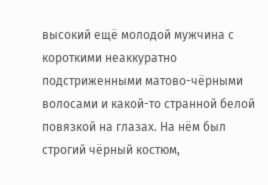высокий ещё молодой мужчина с короткими неаккуратно подстриженными матово-чёрными волосами и какой-то странной белой повязкой на глазах. На нём был строгий чёрный костюм,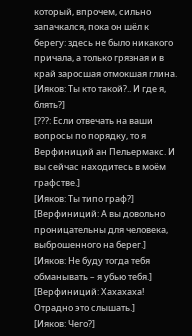который, впрочем, сильно запачкался, пока он шёл к берегу: здесь не было никакого причала, а только грязная и в край заросшая отмокшая глина.
[Ияков: Ты кто такой?.. И где я, блять?]
[???: Если отвечать на ваши вопросы по порядку, то я Верфиниций ан Пельермакс. И вы сейчас находитесь в моём графстве.]
[Ияков: Ты типо граф?]
[Верфиниций: А вы довольно проницательны для человека, выброшенного на берег.]
[Ияков: Не буду тогда тебя обманывать – я убью тебя.]
[Верфиниций: Хахахаха! Отрадно это слышать.]
[Ияков: Чего?]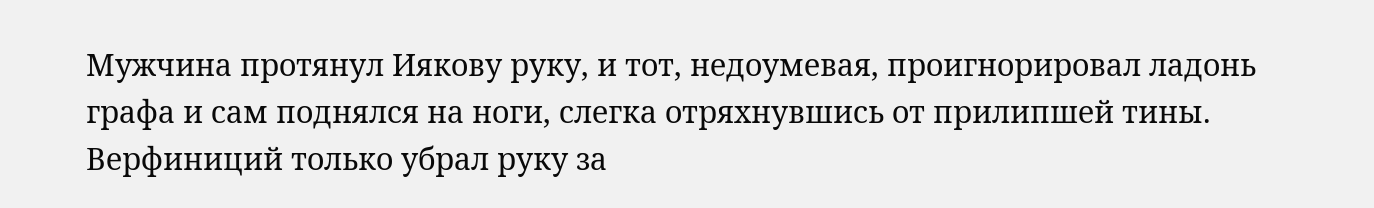Мужчина протянул Иякову руку, и тот, недоумевая, проигнорировал ладонь графа и сам поднялся на ноги, слегка отряхнувшись от прилипшей тины.
Верфиниций только убрал руку за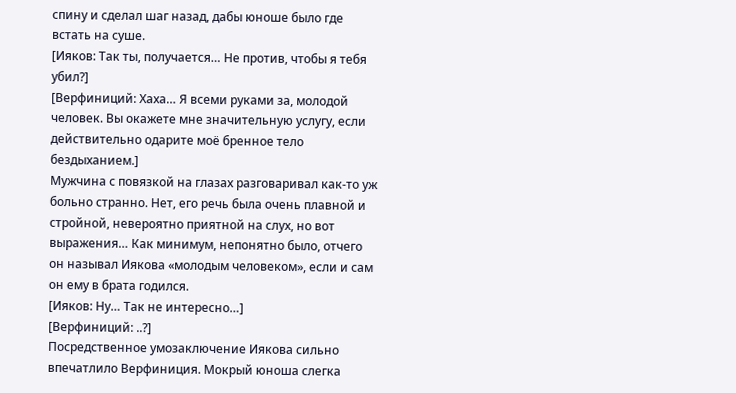спину и сделал шаг назад, дабы юноше было где встать на суше.
[Ияков: Так ты, получается… Не против, чтобы я тебя убил?]
[Верфиниций: Хаха… Я всеми руками за, молодой человек. Вы окажете мне значительную услугу, если действительно одарите моё бренное тело бездыханием.]
Мужчина с повязкой на глазах разговаривал как-то уж больно странно. Нет, его речь была очень плавной и стройной, невероятно приятной на слух, но вот выражения… Как минимум, непонятно было, отчего он называл Иякова «молодым человеком», если и сам он ему в брата годился.
[Ияков: Ну… Так не интересно…]
[Верфиниций: ..?]
Посредственное умозаключение Иякова сильно впечатлило Верфиниция. Мокрый юноша слегка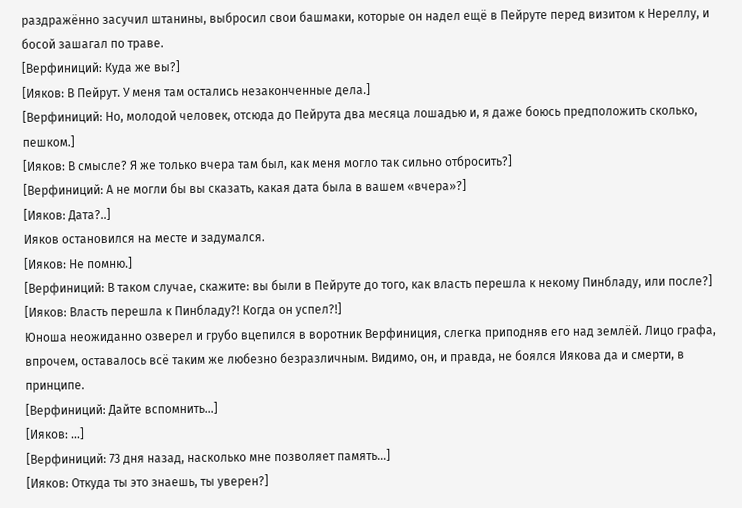раздражённо засучил штанины, выбросил свои башмаки, которые он надел ещё в Пейруте перед визитом к Нереллу, и босой зашагал по траве.
[Верфиниций: Куда же вы?]
[Ияков: В Пейрут. У меня там остались незаконченные дела.]
[Верфиниций: Но, молодой человек, отсюда до Пейрута два месяца лошадью и, я даже боюсь предположить сколько, пешком.]
[Ияков: В смысле? Я же только вчера там был, как меня могло так сильно отбросить?]
[Верфиниций: А не могли бы вы сказать, какая дата была в вашем «вчера»?]
[Ияков: Дата?..]
Ияков остановился на месте и задумался.
[Ияков: Не помню.]
[Верфиниций: В таком случае, скажите: вы были в Пейруте до того, как власть перешла к некому Пинбладу, или после?]
[Ияков: Власть перешла к Пинбладу?! Когда он успел?!]
Юноша неожиданно озверел и грубо вцепился в воротник Верфиниция, слегка приподняв его над землёй. Лицо графа, впрочем, оставалось всё таким же любезно безразличным. Видимо, он, и правда, не боялся Иякова да и смерти, в принципе.
[Верфиниций: Дайте вспомнить…]
[Ияков: …]
[Верфиниций: 73 дня назад, насколько мне позволяет память…]
[Ияков: Откуда ты это знаешь, ты уверен?]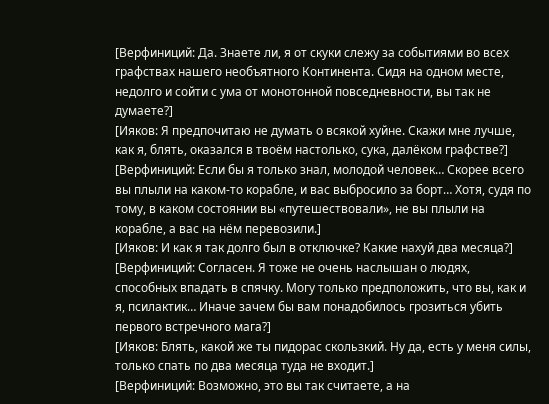[Верфиниций: Да. Знаете ли, я от скуки слежу за событиями во всех графствах нашего необъятного Континента. Сидя на одном месте, недолго и сойти с ума от монотонной повседневности, вы так не думаете?]
[Ияков: Я предпочитаю не думать о всякой хуйне. Скажи мне лучше, как я, блять, оказался в твоём настолько, сука, далёком графстве?]
[Верфиниций: Если бы я только знал, молодой человек… Скорее всего вы плыли на каком-то корабле, и вас выбросило за борт… Хотя, судя по тому, в каком состоянии вы «путешествовали», не вы плыли на корабле, а вас на нём перевозили.]
[Ияков: И как я так долго был в отключке? Какие нахуй два месяца?]
[Верфиниций: Согласен. Я тоже не очень наслышан о людях, способных впадать в спячку. Могу только предположить, что вы, как и я, псилактик… Иначе зачем бы вам понадобилось грозиться убить первого встречного мага?]
[Ияков: Блять, какой же ты пидорас скользкий. Ну да, есть у меня силы, только спать по два месяца туда не входит.]
[Верфиниций: Возможно, это вы так считаете, а на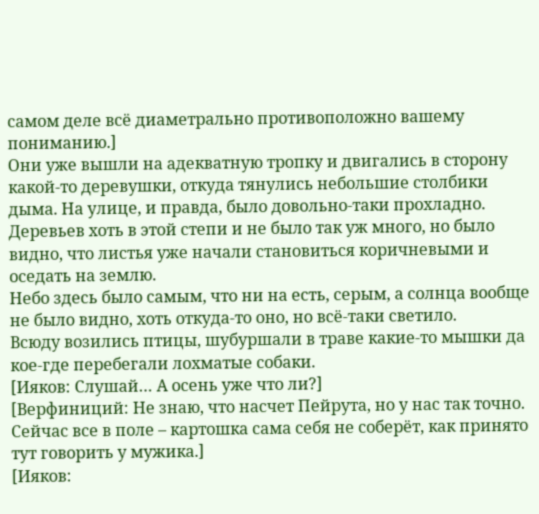самом деле всё диаметрально противоположно вашему пониманию.]
Они уже вышли на адекватную тропку и двигались в сторону какой-то деревушки, откуда тянулись небольшие столбики дыма. На улице, и правда, было довольно-таки прохладно. Деревьев хоть в этой степи и не было так уж много, но было видно, что листья уже начали становиться коричневыми и оседать на землю.
Небо здесь было самым, что ни на есть, серым, а солнца вообще не было видно, хоть откуда-то оно, но всё-таки светило.
Всюду возились птицы, шубуршали в траве какие-то мышки да кое-где перебегали лохматые собаки.
[Ияков: Слушай… А осень уже что ли?]
[Верфиниций: Не знаю, что насчет Пейрута, но у нас так точно. Сейчас все в поле – картошка сама себя не соберёт, как принято тут говорить у мужика.]
[Ияков: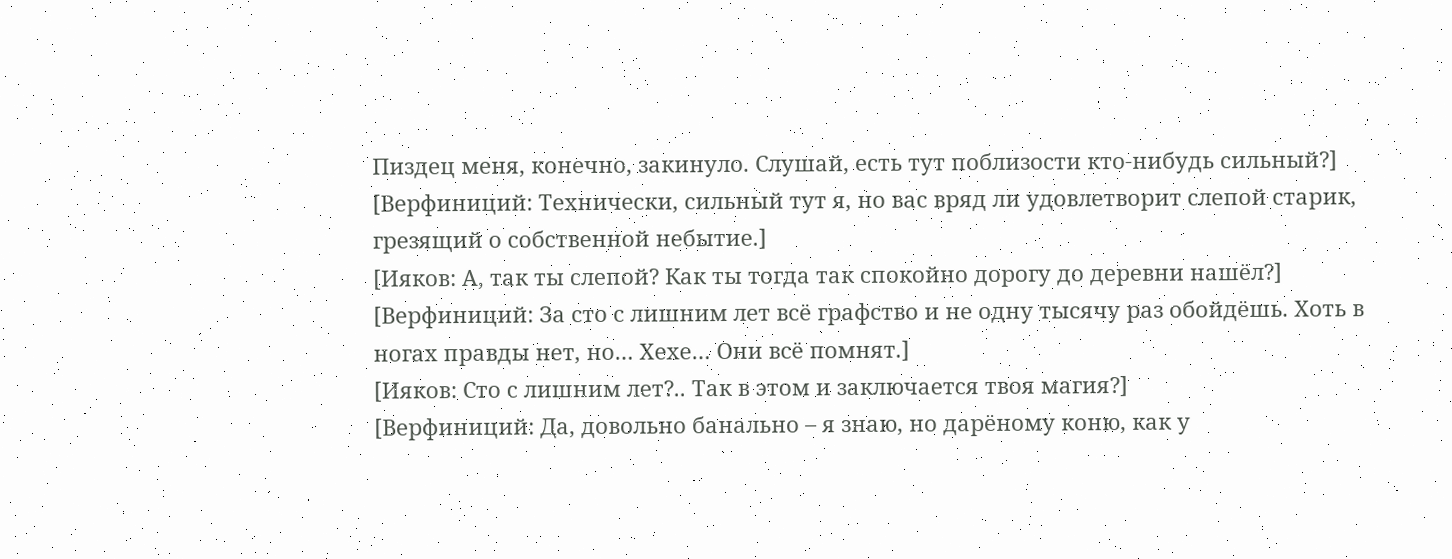Пиздец меня, конечно, закинуло. Слушай, есть тут поблизости кто-нибудь сильный?]
[Верфиниций: Технически, сильный тут я, но вас вряд ли удовлетворит слепой старик, грезящий о собственной небытие.]
[Ияков: А, так ты слепой? Как ты тогда так спокойно дорогу до деревни нашёл?]
[Верфиниций: За сто с лишним лет всё графство и не одну тысячу раз обойдёшь. Хоть в ногах правды нет, но… Хехе… Они всё помнят.]
[Ияков: Сто с лишним лет?.. Так в этом и заключается твоя магия?]
[Верфиниций: Да, довольно банально – я знаю, но дарёному коню, как у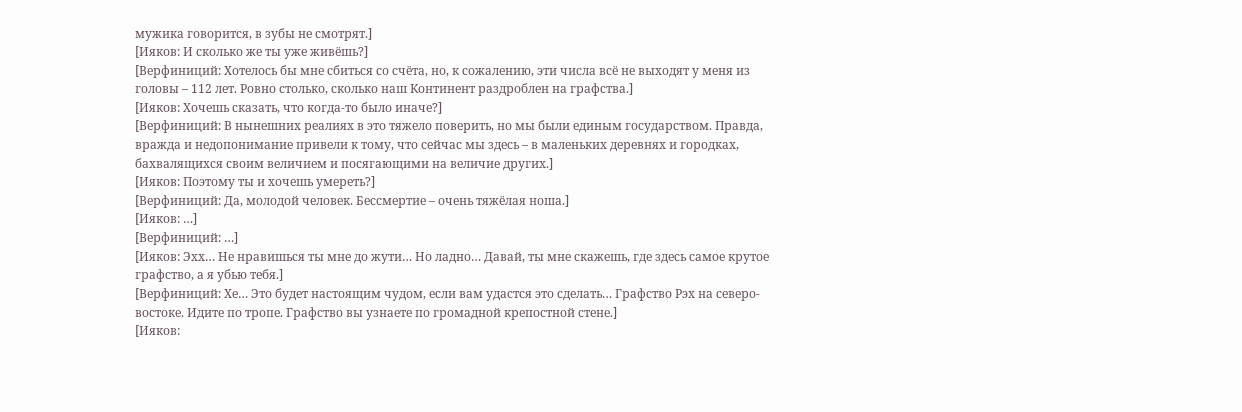мужика говорится, в зубы не смотрят.]
[Ияков: И сколько же ты уже живёшь?]
[Верфиниций: Хотелось бы мне сбиться со счёта, но, к сожалению, эти числа всё не выходят у меня из головы – 112 лет. Ровно столько, сколько наш Континент раздроблен на графства.]
[Ияков: Хочешь сказать, что когда-то было иначе?]
[Верфиниций: В нынешних реалиях в это тяжело поверить, но мы были единым государством. Правда, вражда и недопонимание привели к тому, что сейчас мы здесь – в маленьких деревнях и городках, бахвалящихся своим величием и посягающими на величие других.]
[Ияков: Поэтому ты и хочешь умереть?]
[Верфиниций: Да, молодой человек. Бессмертие – очень тяжёлая ноша.]
[Ияков: …]
[Верфиниций: …]
[Ияков: Эхх… Не нравишься ты мне до жути… Но ладно… Давай, ты мне скажешь, где здесь самое крутое графство, а я убью тебя.]
[Верфиниций: Хе… Это будет настоящим чудом, если вам удастся это сделать… Графство Рэх на северо-востоке. Идите по тропе. Графство вы узнаете по громадной крепостной стене.]
[Ияков: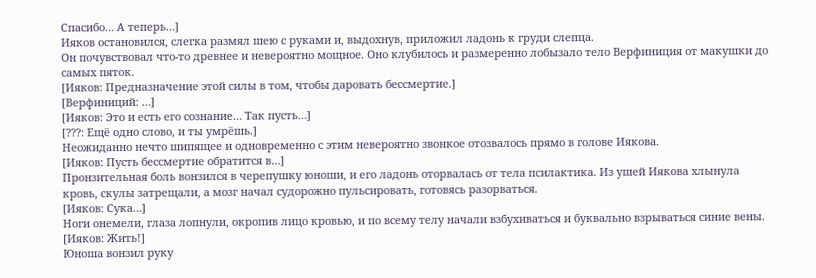Спасибо… А теперь…]
Ияков остановился, слегка размял шею с руками и, выдохнув, приложил ладонь к груди слепца.
Он почувствовал что-то древнее и невероятно мощное. Оно клубилось и размеренно лобызало тело Верфиниция от макушки до самых пяток.
[Ияков: Предназначение этой силы в том, чтобы даровать бессмертие.]
[Верфиниций: …]
[Ияков: Это и есть его сознание… Так пусть…]
[???: Ещё одно слово, и ты умрёшь.]
Неожиданно нечто шипящее и одновременно с этим невероятно звонкое отозвалось прямо в голове Иякова.
[Ияков: Пусть бессмертие обратится в…]
Пронзительная боль вонзился в черепушку юноши, и его ладонь оторвалась от тела псилактика. Из ушей Иякова хлынула кровь, скулы затрещали, а мозг начал судорожно пульсировать, готовясь разорваться.
[Ияков: Сука…]
Ноги онемели, глаза лопнули, окропив лицо кровью, и по всему телу начали взбухиваться и буквально взрываться синие вены.
[Ияков: Жить!]
Юноша вонзил руку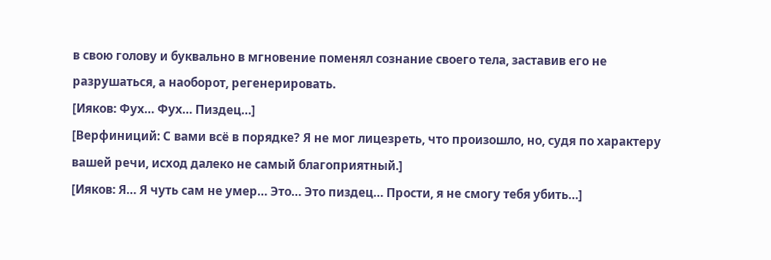в свою голову и буквально в мгновение поменял сознание своего тела, заставив его не разрушаться, а наоборот, регенерировать.
[Ияков: Фух… Фух… Пиздец…]
[Верфиниций: С вами всё в порядке? Я не мог лицезреть, что произошло, но, судя по характеру вашей речи, исход далеко не самый благоприятный.]
[Ияков: Я… Я чуть сам не умер… Это… Это пиздец… Прости, я не смогу тебя убить…]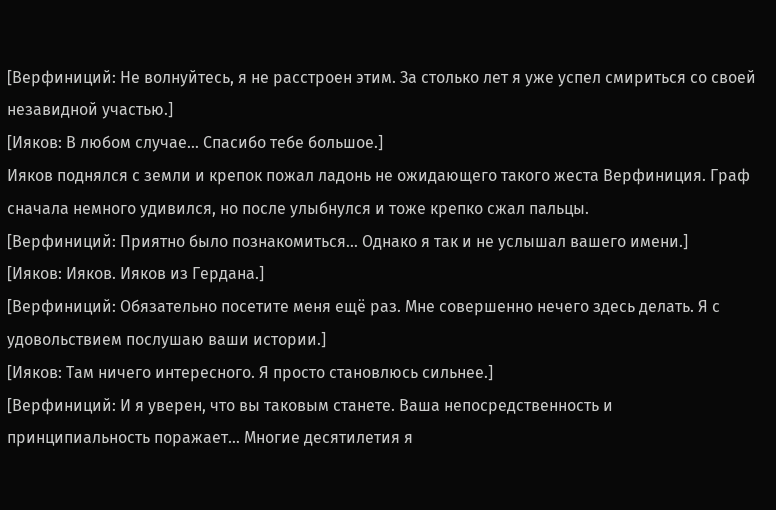[Верфиниций: Не волнуйтесь, я не расстроен этим. За столько лет я уже успел смириться со своей незавидной участью.]
[Ияков: В любом случае… Спасибо тебе большое.]
Ияков поднялся с земли и крепок пожал ладонь не ожидающего такого жеста Верфиниция. Граф сначала немного удивился, но после улыбнулся и тоже крепко сжал пальцы.
[Верфиниций: Приятно было познакомиться… Однако я так и не услышал вашего имени.]
[Ияков: Ияков. Ияков из Гердана.]
[Верфиниций: Обязательно посетите меня ещё раз. Мне совершенно нечего здесь делать. Я с удовольствием послушаю ваши истории.]
[Ияков: Там ничего интересного. Я просто становлюсь сильнее.]
[Верфиниций: И я уверен, что вы таковым станете. Ваша непосредственность и принципиальность поражает… Многие десятилетия я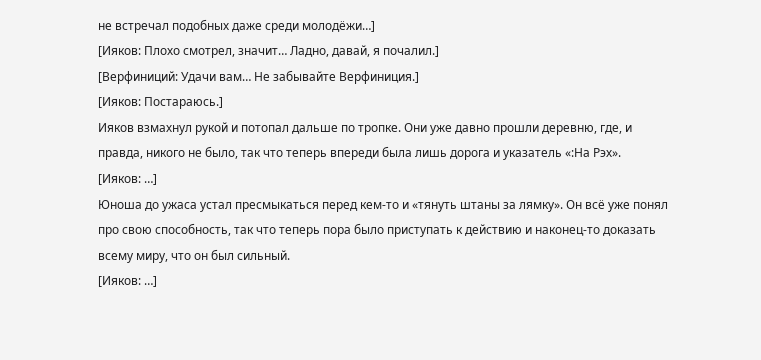не встречал подобных даже среди молодёжи…]
[Ияков: Плохо смотрел, значит… Ладно, давай, я почалил.]
[Верфиниций: Удачи вам… Не забывайте Верфиниция.]
[Ияков: Постараюсь.]
Ияков взмахнул рукой и потопал дальше по тропке. Они уже давно прошли деревню, где, и правда, никого не было, так что теперь впереди была лишь дорога и указатель «:На Рэх».
[Ияков: …]
Юноша до ужаса устал пресмыкаться перед кем-то и «тянуть штаны за лямку». Он всё уже понял про свою способность, так что теперь пора было приступать к действию и наконец-то доказать всему миру, что он был сильный.
[Ияков: …]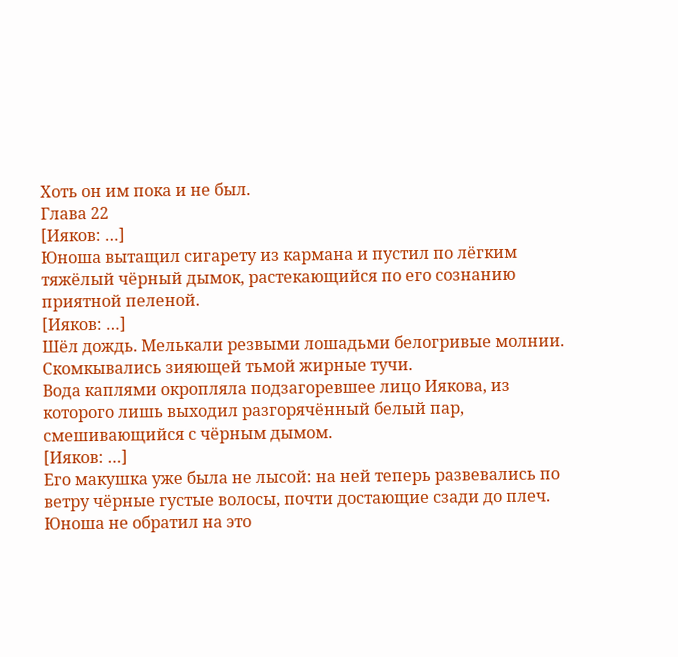Хоть он им пока и не был.
Глава 22
[Ияков: …]
Юноша вытащил сигарету из кармана и пустил по лёгким тяжёлый чёрный дымок, растекающийся по его сознанию приятной пеленой.
[Ияков: …]
Шёл дождь. Мелькали резвыми лошадьми белогривые молнии. Скомкывались зияющей тьмой жирные тучи.
Вода каплями окропляла подзагоревшее лицо Иякова, из которого лишь выходил разгорячённый белый пар, смешивающийся с чёрным дымом.
[Ияков: …]
Его макушка уже была не лысой: на ней теперь развевались по ветру чёрные густые волосы, почти достающие сзади до плеч. Юноша не обратил на это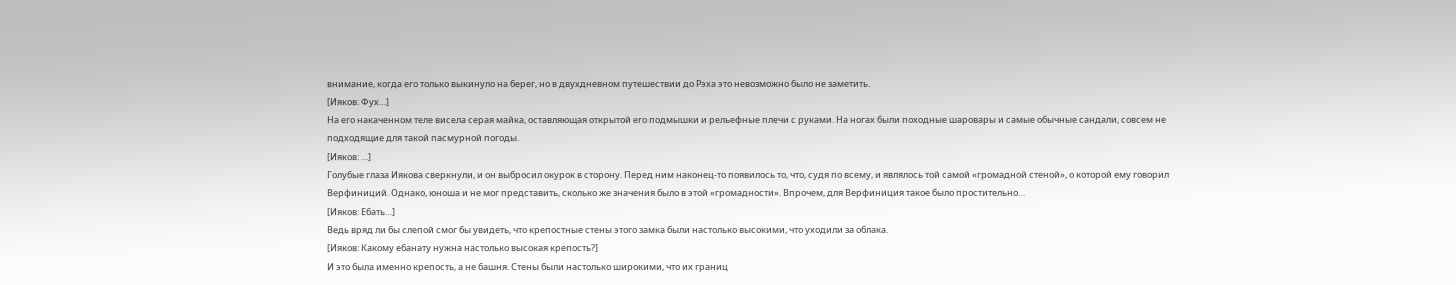внимание, когда его только выкинуло на берег, но в двухдневном путешествии до Рэха это невозможно было не заметить.
[Ияков: Фух…]
На его накаченном теле висела серая майка, оставляющая открытой его подмышки и рельефные плечи с руками. На ногах были походные шаровары и самые обычные сандали, совсем не подходящие для такой пасмурной погоды.
[Ияков: …]
Голубые глаза Иякова сверкнули, и он выбросил окурок в сторону. Перед ним наконец-то появилось то, что, судя по всему, и являлось той самой «громадной стеной», о которой ему говорил Верфиниций. Однако, юноша и не мог представить, сколько же значения было в этой «громадности». Впрочем, для Верфиниция такое было простительно…
[Ияков: Ебать…]
Ведь вряд ли бы слепой смог бы увидеть, что крепостные стены этого замка были настолько высокими, что уходили за облака.
[Ияков: Какому ебанату нужна настолько высокая крепость?]
И это была именно крепость, а не башня. Стены были настолько широкими, что их границ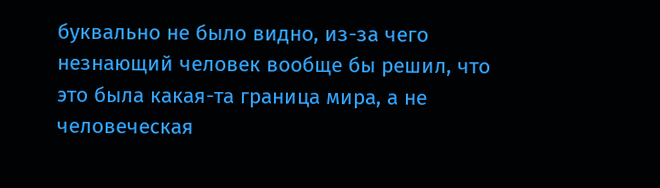буквально не было видно, из-за чего незнающий человек вообще бы решил, что это была какая-та граница мира, а не человеческая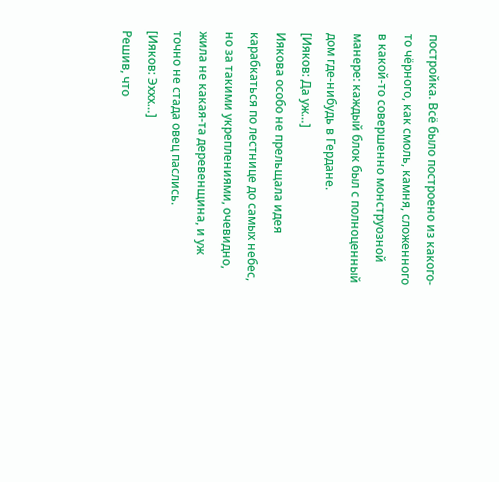постройка. Всё было построено из какого-то чёрного, как смоль, камня, сложенного в какой-то совершенно монструозной манере: каждый блок был с полноценный дом где-нибудь в Гердане.
[Ияков: Да уж…]
Иякова особо не прельщала идея карабкаться по лестнице до самых небес, но за такими укреплениями, очевидно, жила не какая-та деревенщина, и уж точно не стада овец паслись.
[Ияков: Эххх…]
Решив, что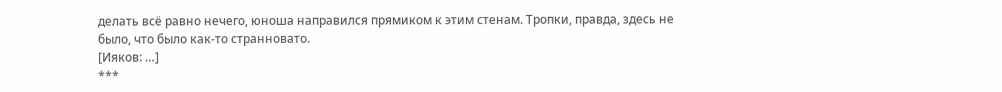делать всё равно нечего, юноша направился прямиком к этим стенам. Тропки, правда, здесь не было, что было как-то странновато.
[Ияков: …]
***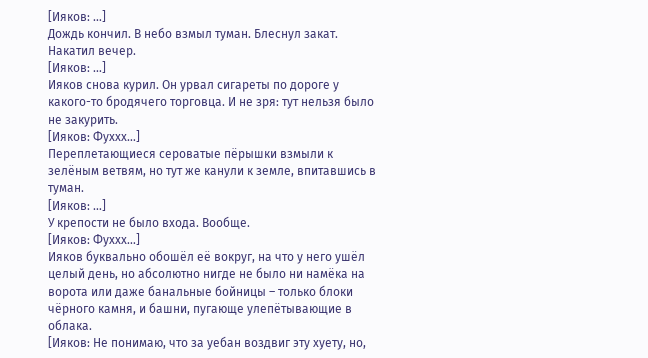[Ияков: …]
Дождь кончил. В небо взмыл туман. Блеснул закат. Накатил вечер.
[Ияков: …]
Ияков снова курил. Он урвал сигареты по дороге у какого-то бродячего торговца. И не зря: тут нельзя было не закурить.
[Ияков: Фуххх…]
Переплетающиеся сероватые пёрышки взмыли к зелёным ветвям, но тут же канули к земле, впитавшись в туман.
[Ияков: …]
У крепости не было входа. Вообще.
[Ияков: Фуххх…]
Ияков буквально обошёл её вокруг, на что у него ушёл целый день, но абсолютно нигде не было ни намёка на ворота или даже банальные бойницы – только блоки чёрного камня, и башни, пугающе улепётывающие в облака.
[Ияков: Не понимаю, что за уебан воздвиг эту хуету, но,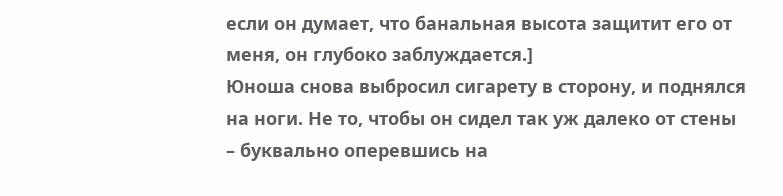если он думает, что банальная высота защитит его от меня, он глубоко заблуждается.]
Юноша снова выбросил сигарету в сторону, и поднялся на ноги. Не то, чтобы он сидел так уж далеко от стены – буквально оперевшись на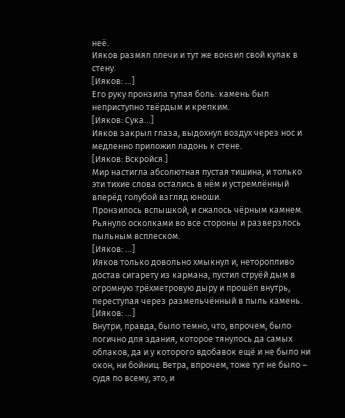неё.
Ияков размял плечи и тут же вонзил свой кулак в стену.
[Ияков: …]
Его руку пронзила тупая боль: камень был неприступно твёрдым и крепким.
[Ияков: Сука…]
Ияков закрыл глаза, выдохнул воздух через нос и медленно приложил ладонь к стене.
[Ияков: Вскройся.]
Мир настигла абсолютная пустая тишина, и только эти тихие слова остались в нём и устремлённый вперёд голубой взгляд юноши.
Пронзилось вспышкой, и сжалось чёрным камнем. Рьянуло осколками во все стороны и разверзлось пыльным всплеском.
[Ияков: …]
Ияков только довольно хмыкнул и, неторопливо достав сигарету из кармана, пустил струёй дым в огромную трёхметровую дыру и прошёл внутрь, переступая через размельчённый в пыль камень.
[Ияков: …]
Внутри, правда, было темно, что, впрочем, было логично для здания, которое тянулось да самых облаков, да и у которого вдобавок ещё и не было ни окон, ни бойниц. Ветра, впрочем, тоже тут не было – судя по всему, это, и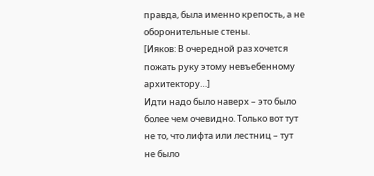правда, была именно крепость, а не оборонительные стены.
[Ияков: В очередной раз хочется пожать руку этому невъебенному архитектору…]
Идти надо было наверх – это было более чем очевидно. Только вот тут не то, что лифта или лестниц – тут не было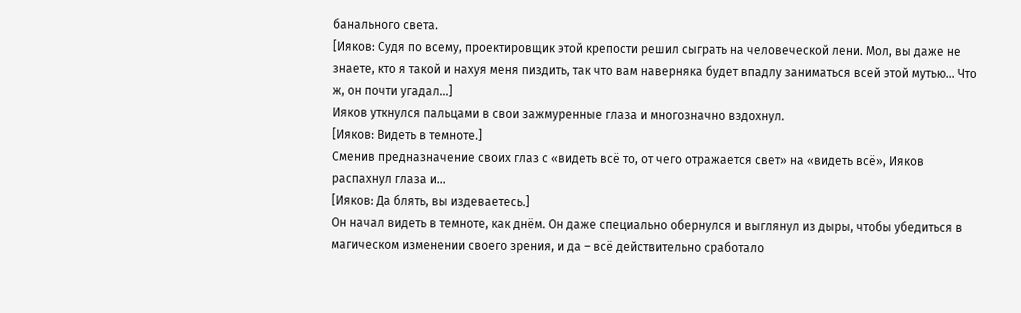банального света.
[Ияков: Судя по всему, проектировщик этой крепости решил сыграть на человеческой лени. Мол, вы даже не знаете, кто я такой и нахуя меня пиздить, так что вам наверняка будет впадлу заниматься всей этой мутью… Что ж, он почти угадал…]
Ияков уткнулся пальцами в свои зажмуренные глаза и многозначно вздохнул.
[Ияков: Видеть в темноте.]
Сменив предназначение своих глаз с «видеть всё то, от чего отражается свет» на «видеть всё», Ияков распахнул глаза и…
[Ияков: Да блять, вы издеваетесь.]
Он начал видеть в темноте, как днём. Он даже специально обернулся и выглянул из дыры, чтобы убедиться в магическом изменении своего зрения, и да – всё действительно сработало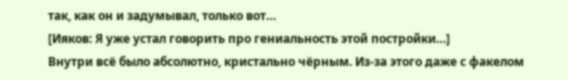так, как он и задумывал, только вот…
[Ияков: Я уже устал говорить про гениальность этой постройки…]
Внутри всё было абсолютно, кристально чёрным. Из-за этого даже с факелом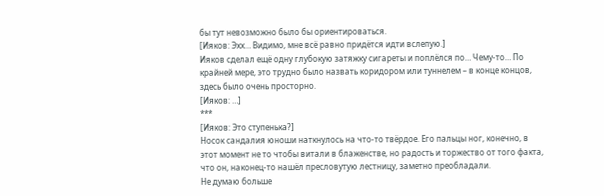бы тут невозможно было бы ориентироваться.
[Ияков: Эхх… Видимо, мне всё равно придётся идти вслепую.]
Ияков сделал ещё одну глубокую затяжку сигареты и поплёлся по… Чему-то… По крайней мере, это трудно было назвать коридором или туннелем – в конце концов, здесь было очень просторно.
[Ияков: …]
***
[Ияков: Это ступенька?]
Носок сандалия юноши наткнулось на что-то твёрдое. Его пальцы ног, конечно, в этот момент не то чтобы витали в блаженстве, но радость и торжество от того факта, что он, наконец-то нашёл пресловутую лестницу, заметно преобладали.
Не думаю больше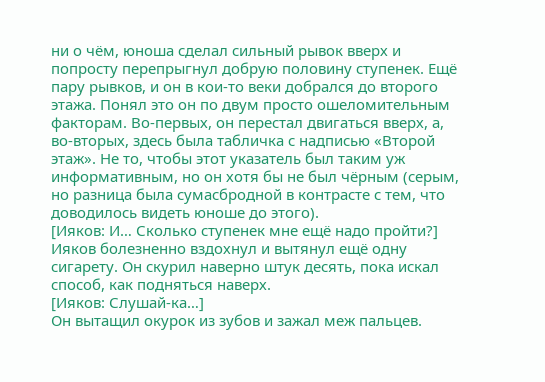ни о чём, юноша сделал сильный рывок вверх и попросту перепрыгнул добрую половину ступенек. Ещё пару рывков, и он в кои-то веки добрался до второго этажа. Понял это он по двум просто ошеломительным факторам. Во-первых, он перестал двигаться вверх, а, во-вторых, здесь была табличка с надписью «Второй этаж». Не то, чтобы этот указатель был таким уж информативным, но он хотя бы не был чёрным (серым, но разница была сумасбродной в контрасте с тем, что доводилось видеть юноше до этого).
[Ияков: И… Сколько ступенек мне ещё надо пройти?]
Ияков болезненно вздохнул и вытянул ещё одну сигарету. Он скурил наверно штук десять, пока искал способ, как подняться наверх.
[Ияков: Слушай-ка…]
Он вытащил окурок из зубов и зажал меж пальцев.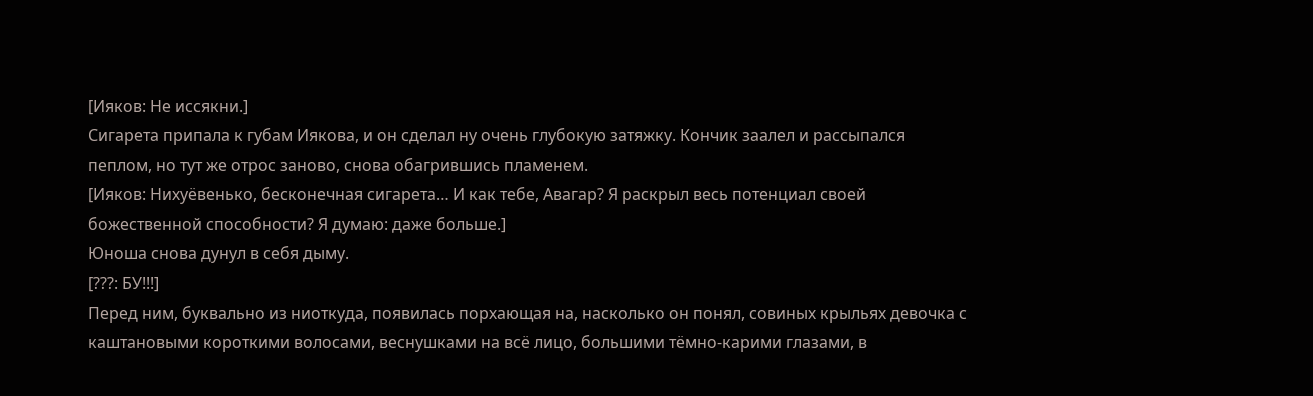[Ияков: Не иссякни.]
Сигарета припала к губам Иякова, и он сделал ну очень глубокую затяжку. Кончик заалел и рассыпался пеплом, но тут же отрос заново, снова обагрившись пламенем.
[Ияков: Нихуёвенько, бесконечная сигарета… И как тебе, Авагар? Я раскрыл весь потенциал своей божественной способности? Я думаю: даже больше.]
Юноша снова дунул в себя дыму.
[???: БУ!!!]
Перед ним, буквально из ниоткуда, появилась порхающая на, насколько он понял, совиных крыльях девочка с каштановыми короткими волосами, веснушками на всё лицо, большими тёмно-карими глазами, в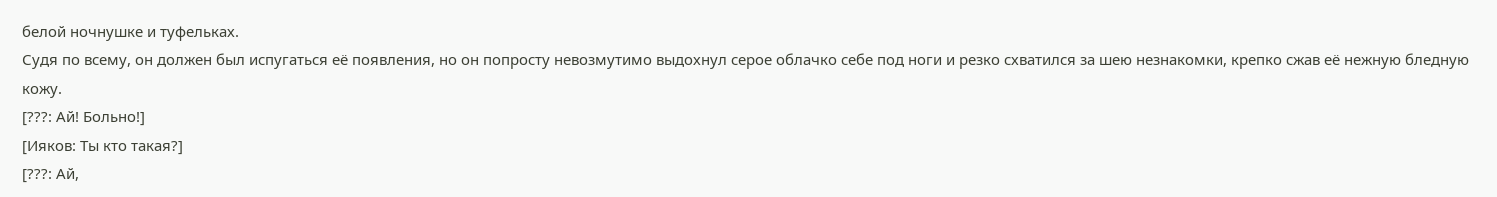белой ночнушке и туфельках.
Судя по всему, он должен был испугаться её появления, но он попросту невозмутимо выдохнул серое облачко себе под ноги и резко схватился за шею незнакомки, крепко сжав её нежную бледную кожу.
[???: Ай! Больно!]
[Ияков: Ты кто такая?]
[???: Ай,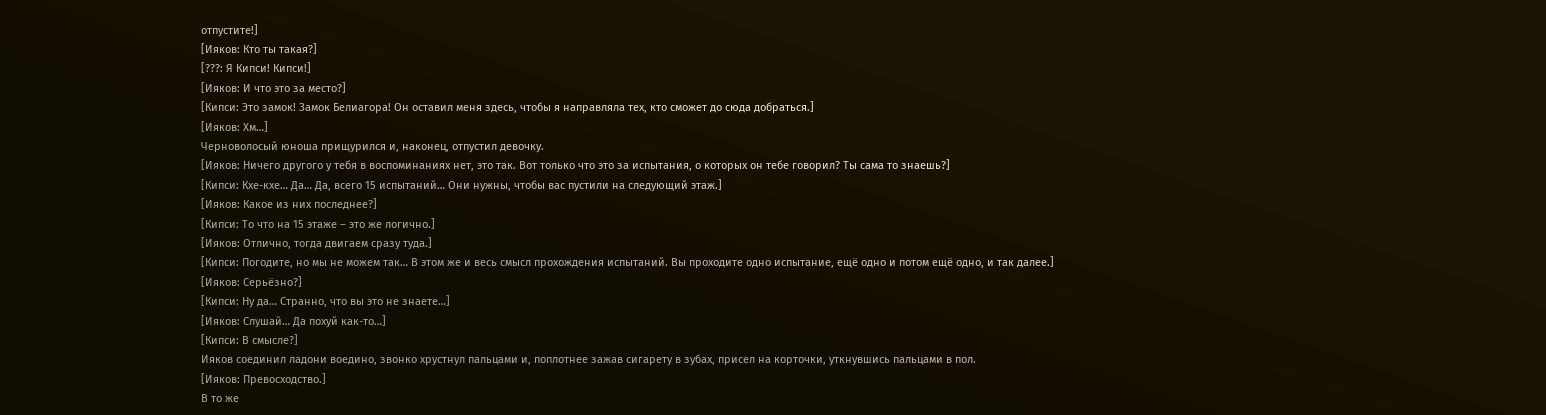отпустите!]
[Ияков: Кто ты такая?]
[???: Я Кипси! Кипси!]
[Ияков: И что это за место?]
[Кипси: Это замок! Замок Белиагора! Он оставил меня здесь, чтобы я направляла тех, кто сможет до сюда добраться.]
[Ияков: Хм…]
Черноволосый юноша прищурился и, наконец, отпустил девочку.
[Ияков: Ничего другого у тебя в воспоминаниях нет, это так. Вот только что это за испытания, о которых он тебе говорил? Ты сама то знаешь?]
[Кипси: Кхе-кхе… Да… Да, всего 15 испытаний… Они нужны, чтобы вас пустили на следующий этаж.]
[Ияков: Какое из них последнее?]
[Кипси: То что на 15 этаже – это же логично.]
[Ияков: Отлично, тогда двигаем сразу туда.]
[Кипси: Погодите, но мы не можем так… В этом же и весь смысл прохождения испытаний. Вы проходите одно испытание, ещё одно и потом ещё одно, и так далее.]
[Ияков: Серьёзно?]
[Кипси: Ну да… Странно, что вы это не знаете…]
[Ияков: Слушай… Да похуй как-то…]
[Кипси: В смысле?]
Ияков соединил ладони воедино, звонко хрустнул пальцами и, поплотнее зажав сигарету в зубах, присел на корточки, уткнувшись пальцами в пол.
[Ияков: Превосходство.]
В то же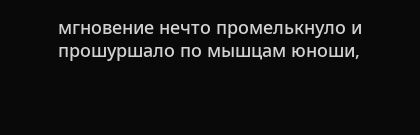мгновение нечто промелькнуло и прошуршало по мышцам юноши,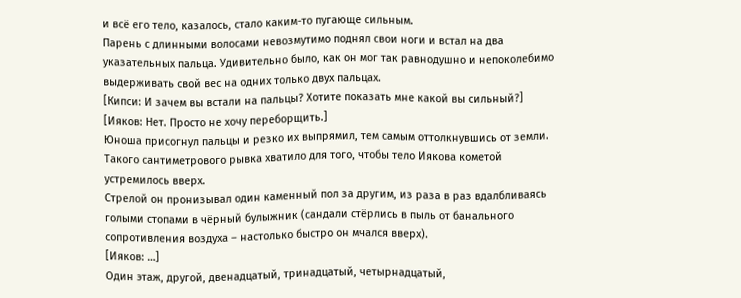и всё его тело, казалось, стало каким-то пугающе сильным.
Парень с длинными волосами невозмутимо поднял свои ноги и встал на два указательных пальца. Удивительно было, как он мог так равнодушно и непоколебимо выдерживать свой вес на одних только двух пальцах.
[Кипси: И зачем вы встали на пальцы? Хотите показать мне какой вы сильный?]
[Ияков: Нет. Просто не хочу переборщить.]
Юноша присогнул пальцы и резко их выпрямил, тем самым оттолкнувшись от земли. Такого сантиметрового рывка хватило для того, чтобы тело Иякова кометой устремилось вверх.
Стрелой он пронизывал один каменный пол за другим, из раза в раз вдалбливаясь голыми стопами в чёрный булыжник (сандали стёрлись в пыль от банального сопротивления воздуха – настолько быстро он мчался вверх).
[Ияков: …]
Один этаж, другой, двенадцатый, тринадцатый, четырнадцатый,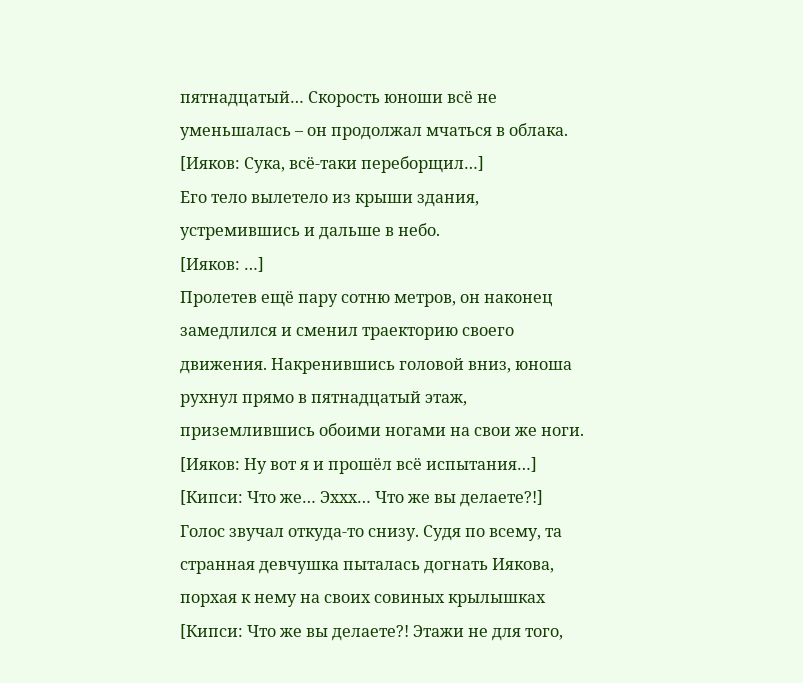пятнадцатый… Скорость юноши всё не уменьшалась – он продолжал мчаться в облака.
[Ияков: Сука, всё-таки переборщил…]
Его тело вылетело из крыши здания, устремившись и дальше в небо.
[Ияков: …]
Пролетев ещё пару сотню метров, он наконец замедлился и сменил траекторию своего движения. Накренившись головой вниз, юноша рухнул прямо в пятнадцатый этаж, приземлившись обоими ногами на свои же ноги.
[Ияков: Ну вот я и прошёл всё испытания…]
[Кипси: Что же… Эххх… Что же вы делаете?!]
Голос звучал откуда-то снизу. Судя по всему, та странная девчушка пыталась догнать Иякова, порхая к нему на своих совиных крылышках
[Кипси: Что же вы делаете?! Этажи не для того,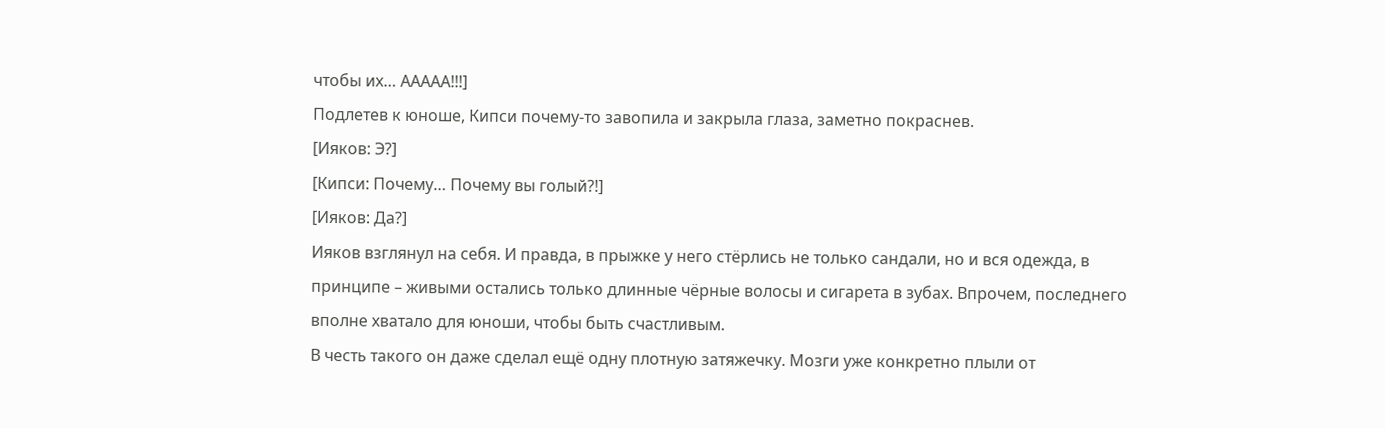чтобы их… ААААА!!!]
Подлетев к юноше, Кипси почему-то завопила и закрыла глаза, заметно покраснев.
[Ияков: Э?]
[Кипси: Почему… Почему вы голый?!]
[Ияков: Да?]
Ияков взглянул на себя. И правда, в прыжке у него стёрлись не только сандали, но и вся одежда, в принципе – живыми остались только длинные чёрные волосы и сигарета в зубах. Впрочем, последнего вполне хватало для юноши, чтобы быть счастливым.
В честь такого он даже сделал ещё одну плотную затяжечку. Мозги уже конкретно плыли от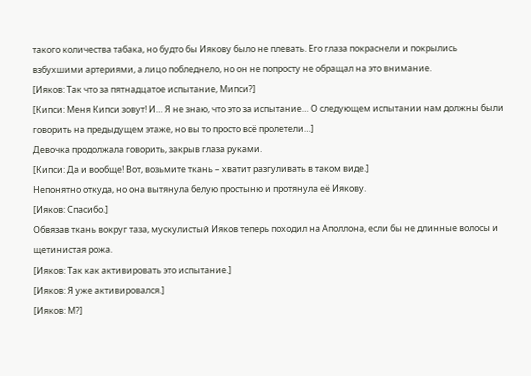такого количества табака, но будто бы Иякову было не плевать. Его глаза покраснели и покрылись взбухшими артериями, а лицо побледнело, но он не попросту не обращал на это внимание.
[Ияков: Так что за пятнадцатое испытание, Мипси?]
[Кипси: Меня Кипси зовут! И… Я не знаю, что это за испытание… О следующем испытании нам должны были говорить на предыдущем этаже, но вы то просто всё пролетели…]
Девочка продолжала говорить, закрыв глаза руками.
[Кипси: Да и вообще! Вот, возьмите ткань – хватит разгуливать в таком виде.]
Непонятно откуда, но она вытянула белую простыню и протянула её Иякову.
[Ияков: Спасибо.]
Обвязав ткань вокруг таза, мускулистый Ияков теперь походил на Аполлона, если бы не длинные волосы и щетинистая рожа.
[Ияков: Так как активировать это испытание.]
[Ияков: Я уже активировался.]
[Ияков: М?]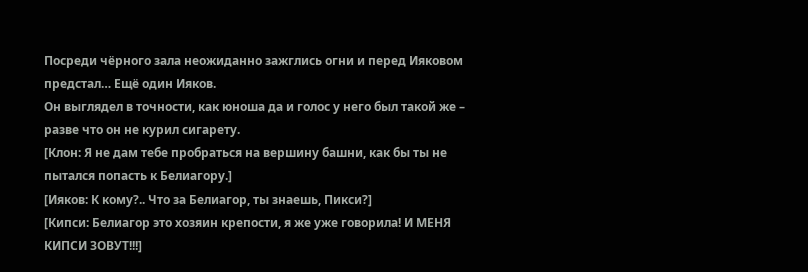Посреди чёрного зала неожиданно зажглись огни и перед Ияковом предстал… Ещё один Ияков.
Он выглядел в точности, как юноша да и голос у него был такой же – разве что он не курил сигарету.
[Клон: Я не дам тебе пробраться на вершину башни, как бы ты не пытался попасть к Белиагору.]
[Ияков: К кому?.. Что за Белиагор, ты знаешь, Пикси?]
[Кипси: Белиагор это хозяин крепости, я же уже говорила! И МЕНЯ КИПСИ ЗОВУТ!!!]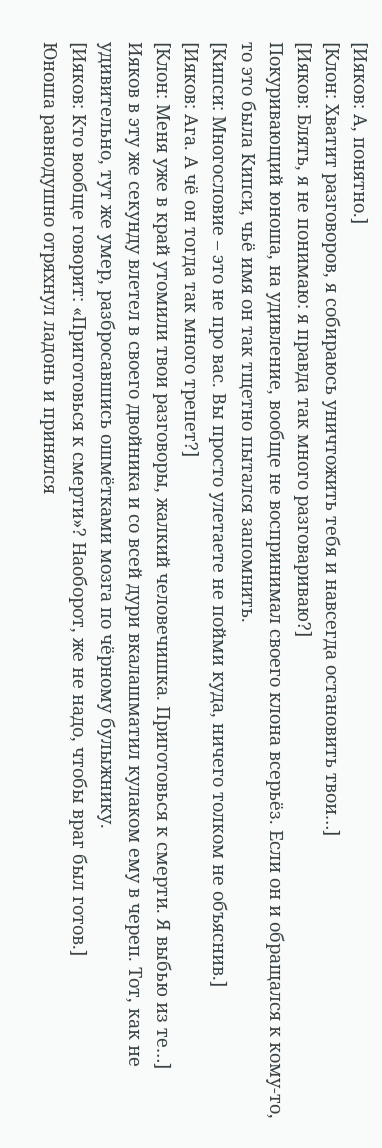[Ияков: А, понятно.]
[Клон: Хватит разговоров, я собираюсь уничтожить тебя и навсегда остановить твои…]
[Ияков: Блять, я не понимаю: я правда так много разговариваю?]
Покуривающий юноша, на удивление, вообще не воспринимал своего клона всерьёз. Если он и обращался к кому-то, то это была Кипси, чьё имя он так тщетно пытался запомнить.
[Кипси: Многословие – это не про вас. Вы просто улетаете не пойми куда, ничего толком не объяснив.]
[Ияков: Ага. А чё он тогда так много трепет?]
[Клон: Меня уже в край утомили твои разговоры, жалкий человечишка. Приготовься к смерти. Я выбью из те…]
Ияков в эту же секунду влетел в своего двойника и со всей дури вкалашматил кулаком ему в череп. Тот, как не удивительно, тут же умер, разбросавшись ошмётками мозга по чёрному булыжнику.
[Ияков: Кто вообще говорит: «Приготовься к смерти»? Наоборот, же не надо, чтобы враг был готов.]
Юноша равнодушно отряхнул ладонь и принялся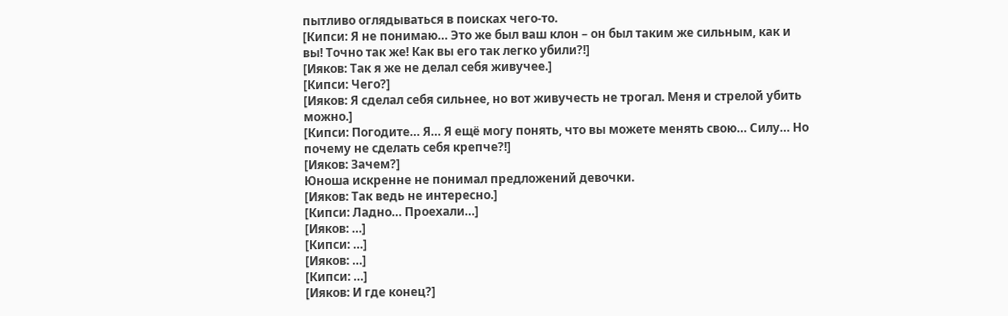пытливо оглядываться в поисках чего-то.
[Кипси: Я не понимаю… Это же был ваш клон – он был таким же сильным, как и вы! Точно так же! Как вы его так легко убили?!]
[Ияков: Так я же не делал себя живучее.]
[Кипси: Чего?]
[Ияков: Я сделал себя сильнее, но вот живучесть не трогал. Меня и стрелой убить можно.]
[Кипси: Погодите… Я… Я ещё могу понять, что вы можете менять свою… Силу… Но почему не сделать себя крепче?!]
[Ияков: Зачем?]
Юноша искренне не понимал предложений девочки.
[Ияков: Так ведь не интересно.]
[Кипси: Ладно… Проехали…]
[Ияков: …]
[Кипси: …]
[Ияков: …]
[Кипси: …]
[Ияков: И где конец?]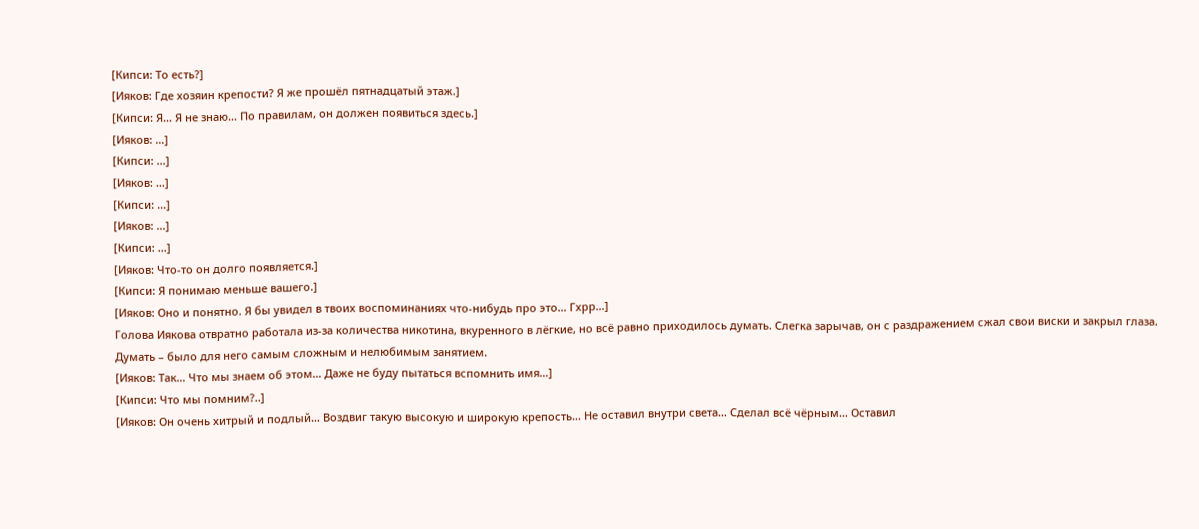[Кипси: То есть?]
[Ияков: Где хозяин крепости? Я же прошёл пятнадцатый этаж.]
[Кипси: Я… Я не знаю… По правилам, он должен появиться здесь.]
[Ияков: …]
[Кипси: …]
[Ияков: …]
[Кипси: …]
[Ияков: …]
[Кипси: …]
[Ияков: Что-то он долго появляется.]
[Кипси: Я понимаю меньше вашего.]
[Ияков: Оно и понятно. Я бы увидел в твоих воспоминаниях что-нибудь про это… Гхрр…]
Голова Иякова отвратно работала из-за количества никотина, вкуренного в лёгкие, но всё равно приходилось думать. Слегка зарычав, он с раздражением сжал свои виски и закрыл глаза.
Думать – было для него самым сложным и нелюбимым занятием.
[Ияков: Так… Что мы знаем об этом… Даже не буду пытаться вспомнить имя…]
[Кипси: Что мы помним?..]
[Ияков: Он очень хитрый и подлый… Воздвиг такую высокую и широкую крепость… Не оставил внутри света… Сделал всё чёрным… Оставил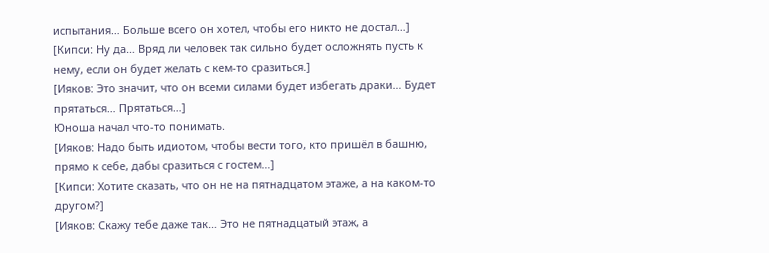испытания… Больше всего он хотел, чтобы его никто не достал…]
[Кипси: Ну да… Вряд ли человек так сильно будет осложнять пусть к нему, если он будет желать с кем-то сразиться.]
[Ияков: Это значит, что он всеми силами будет избегать драки… Будет прятаться… Прятаться…]
Юноша начал что-то понимать.
[Ияков: Надо быть идиотом, чтобы вести того, кто пришёл в башню, прямо к себе, дабы сразиться с гостем…]
[Кипси: Хотите сказать, что он не на пятнадцатом этаже, а на каком-то другом?]
[Ияков: Скажу тебе даже так… Это не пятнадцатый этаж, а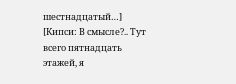шестнадцатый…]
[Кипси: В смысле?.. Тут всего пятнадцать этажей, я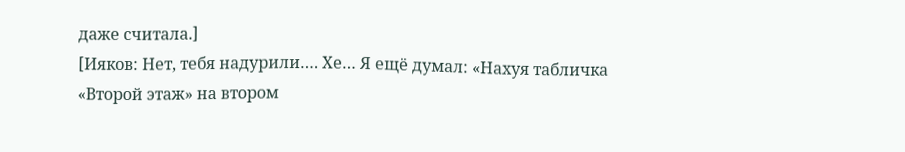даже считала.]
[Ияков: Нет, тебя надурили…. Хе… Я ещё думал: «Нахуя табличка «Второй этаж» на втором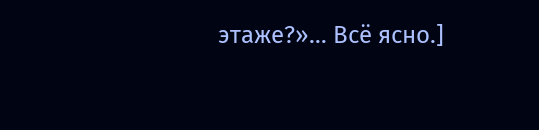этаже?»… Всё ясно.]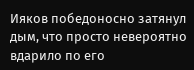Ияков победоносно затянул дым, что просто невероятно вдарило по его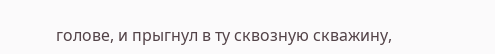голове, и прыгнул в ту сквозную скважину,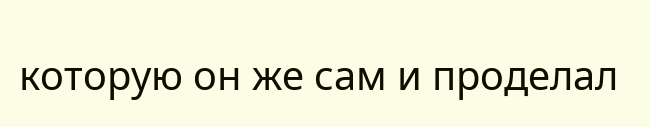которую он же сам и проделал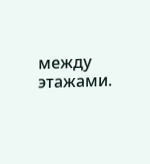между этажами.